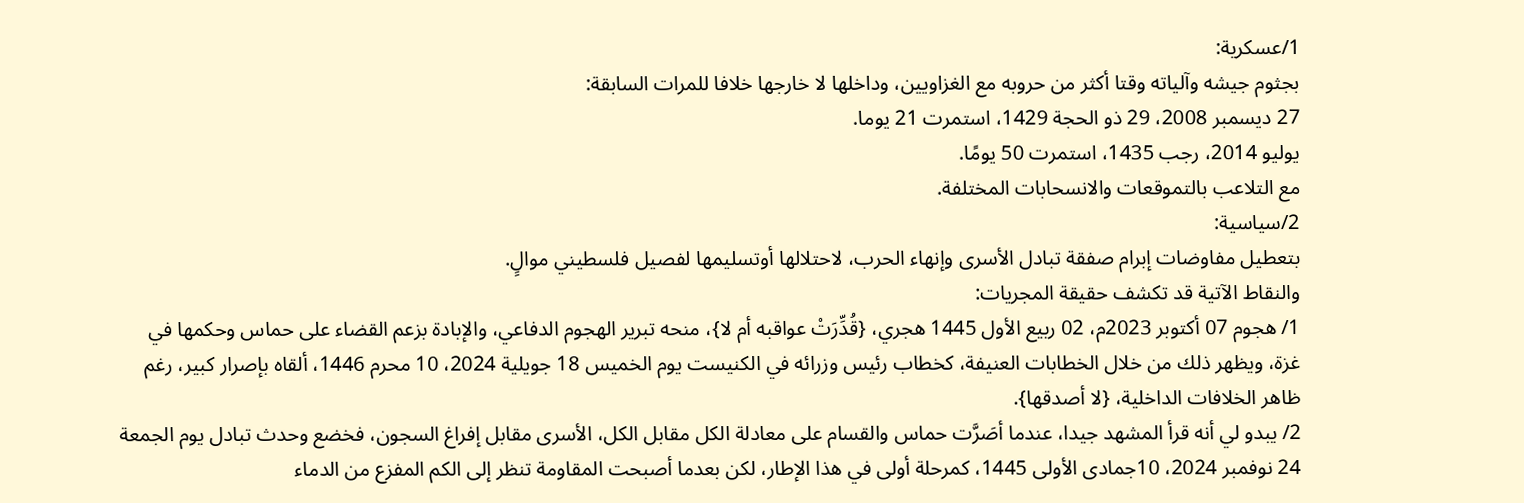1/عسكرية:
بجثوم جيشه وآلياته وقتا أكثر من حروبه مع الغزاويين، وداخلها لا خارجها خلافا للمرات السابقة:
27 ديسمبر 2008، 29 ذو الحجة 1429، استمرت 21 يوما.
يوليو 2014، رجب 1435، استمرت 50 يومًا.
مع التلاعب بالتموقعات والانسحابات المختلفة.
2/سياسية:
بتعطيل مفاوضات إبرام صفقة تبادل الأسرى وإنهاء الحرب، لاحتلالها أوتسليمها لفصيل فلسطيني موالٍ.
والنقاط الآتية قد تكشف حقيقة المجريات:
1/ هجوم 07 أكتوبر 2023م، 02 ربيع الأول 1445 هجري، {قُدِّرَتْ عواقبه أم لا}، منحه تبرير الهجوم الدفاعي، والإبادة بزعم القضاء على حماس وحكمها في غزة، ويظهر ذلك من خلال الخطابات العنيفة، كخطاب رئيس وزرائه في الكنيست يوم الخميس 18 جويلية 2024، 10 محرم 1446، ألقاه بإصرار كبير، رغم ظاهر الخلافات الداخلية، {لا أصدقها}.
2/ يبدو لي أنه قرأ المشهد جيدا، عندما أصَرَّت حماس والقسام على معادلة الكل مقابل الكل، الأسرى مقابل إفراغ السجون، فخضع وحدث تبادل يوم الجمعة 24 نوفمبر 2024، 10جمادى الأولى 1445، كمرحلة أولى في هذا الإطار، لكن بعدما أصبحت المقاومة تنظر إلى الكم المفزع من الدماء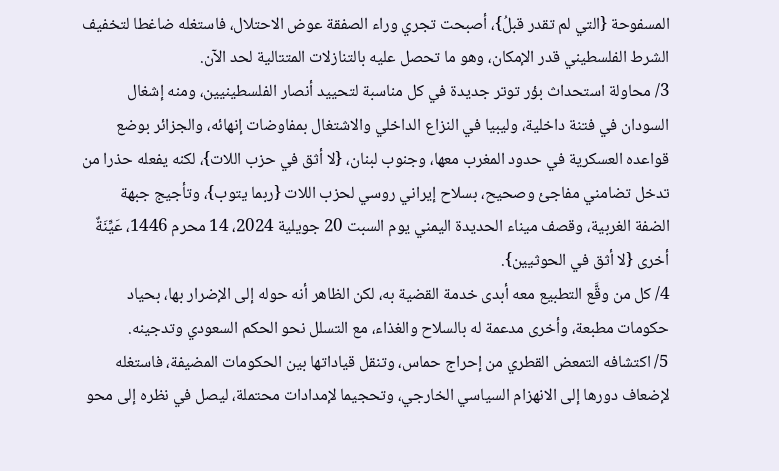المسفوحة {التي لم تقدر قبلُ}، أصبحت تجري وراء الصفقة عوض الاحتلال، فاستغله ضاغطا لتخفيف الشرط الفلسطيني قدر الإمكان، وهو ما تحصل عليه بالتنازلات المتتالية لحد الآن.
3/ محاولة استحداث بؤر توتر جديدة في كل مناسبة لتحييد أنصار الفلسطينيين، ومنه إشغال السودان في فتنة داخلية، وليبيا في النزاع الداخلي والاشتغال بمفاوضات إنهائه، والجزائر بوضع قواعده العسكرية في حدود المغرب معها، وجنوب لبنان، {لا أثق في حزب اللات}، لكنه يفعله حذرا من تدخل تضامني مفاجئ وصحيح، بسلاح إيراني روسي لحزب اللات {ربما يتوب}، وتأجيج جبهة الضفة الغربية، وقصف ميناء الحديدة اليمني يوم السبت 20 جويلية 2024، 14 محرم 1446، عَيِّنَةٌ أخرى {لا أثق في الحوثيين}.
4/ كل من وقَّع التطبيع معه أبدى خدمة القضية به، لكن الظاهر أنه حوله إلى الإضرار بها، بحياد حكومات مطبعة، وأخرى مدعمة له بالسلاح والغذاء، مع التسلل نحو الحكم السعودي وتدجينه.
5/ اكتشافه التمعض القطري من إحراج حماس، وتنقل قياداتها بين الحكومات المضيفة، فاستغله لإضعاف دورها إلى الانهزام السياسي الخارجي، وتحجيما لإمدادات محتملة، ليصل في نظره إلى محو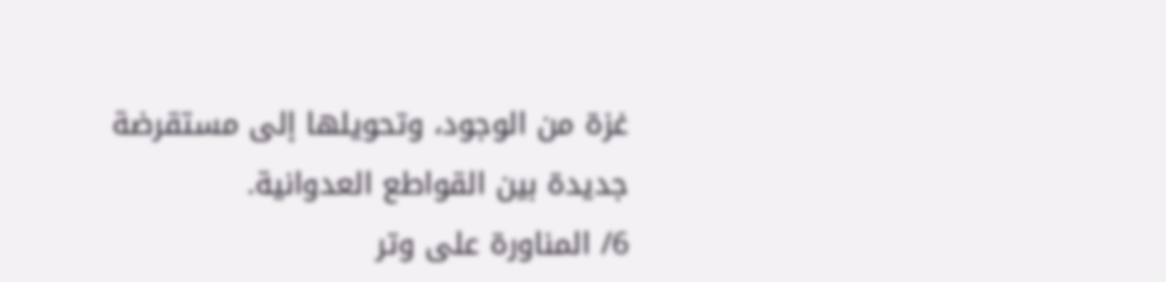غزة من الوجود، وتحويلها إلى مستقرضة جديدة بين القواطع العدوانية.
6/ المناورة على وتر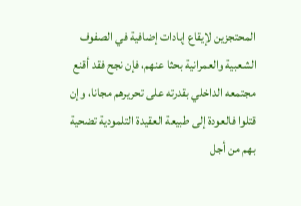المحتجزين لإيقاع إبادات إضافية في الصفوف الشعبية والعمرانية بحثا عنهم، فإن نجح فقد أقنع مجتمعه الداخلي بقدرته على تحريرهم مجانا، وإن قتلوا فالعودة إلى طبيعة العقيدة التلمودية تضحية بهم من أجل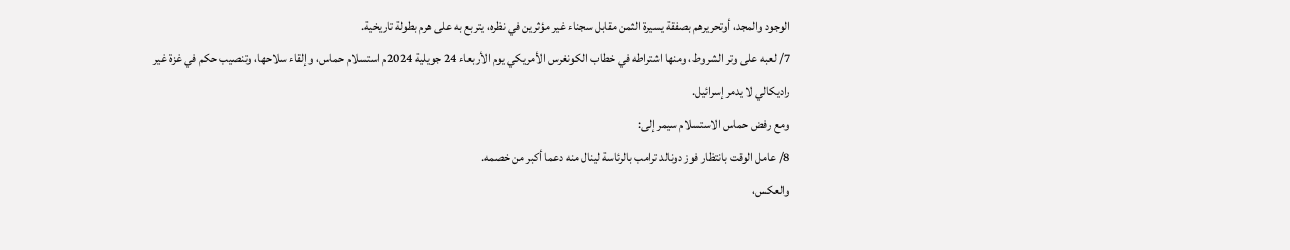الوجود والمجد، أوتحريرهم بصفقة يسيرة الثمن مقابل سجناء غير مؤثرين في نظره، يتربع به على هرم بطولة تاريخية.
7/ لعبه على وتر الشروط، ومنها اشتراطه في خطاب الكونغرس الأمريكي يوم الأربعاء 24 جويلية 2024م استسلام حماس، وإلقاء سلاحها، وتنصيب حكم في غزة غير راديكالي لا يدمر إسرائيل.
ومع رفض حماس الاستسلام سيمر إلى:
8/ عامل الوقت بانتظار فوز دونالد ترامب بالرئاسة لينال منه دعما أكبر من خصمه.
والعكس،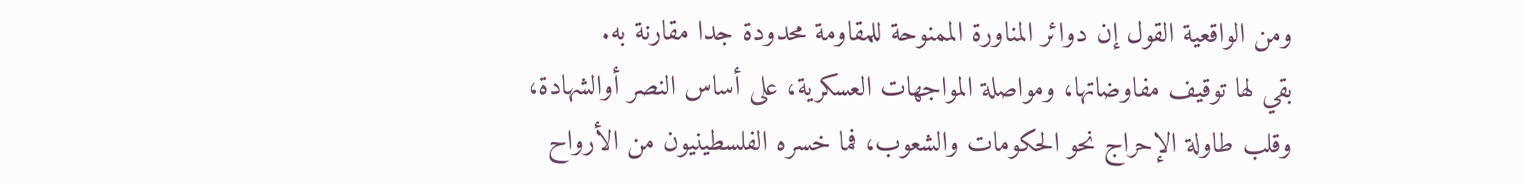ومن الواقعية القول إن دوائر المناورة الممنوحة للمقاومة محدودة جدا مقارنة به.
بقي لها توقيف مفاوضاتها، ومواصلة المواجهات العسكرية، على أساس النصر أوالشهادة، وقلب طاولة الإحراج نحو الحكومات والشعوب، فما خسره الفلسطينيون من الأرواح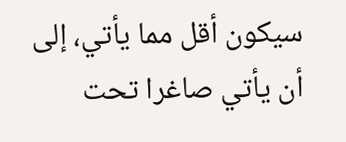سيكون أقل مما يأتي، إلى أن يأتي صاغرا تحت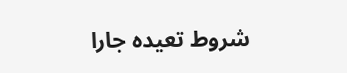شروط تعيده جارا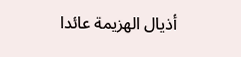أذيال الهزيمة عائدا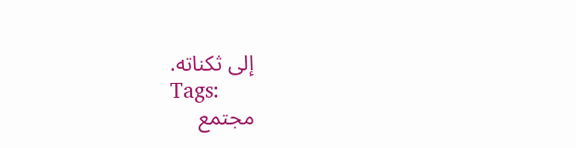إلى ثكناته.
Tags:
مجتمع